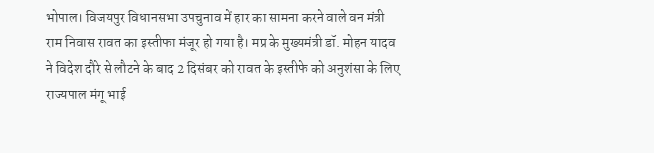भोपाल। विजयपुर विधानसभा उपचुनाव में हार का सामना करने वाले वन मंत्री राम निवास रावत का इस्तीफा मंजूर हो गया है। मप्र के मुख्यमंत्री डॉ. मोहन यादव ने विदेश दौरे से लौटने के बाद 2 दिसंबर को रावत के इस्तीफे को अनुशंसा के लिए राज्यपाल मंगू भाई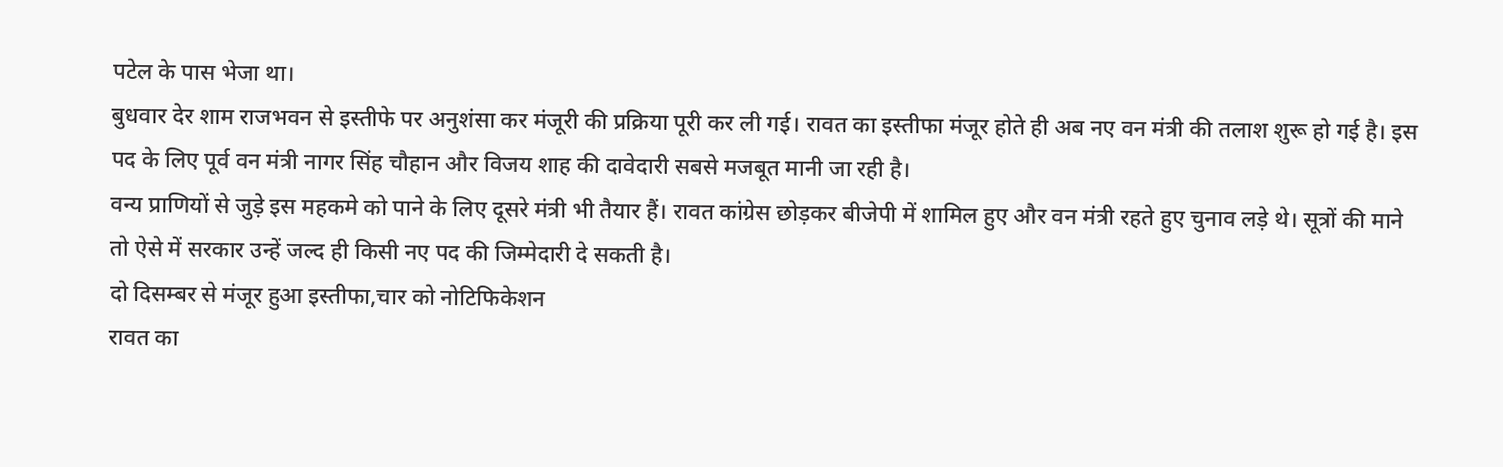पटेल के पास भेजा था।
बुधवार देर शाम राजभवन से इस्तीफे पर अनुशंसा कर मंजूरी की प्रक्रिया पूरी कर ली गई। रावत का इस्तीफा मंजूर होते ही अब नए वन मंत्री की तलाश शुरू हो गई है। इस पद के लिए पूर्व वन मंत्री नागर सिंह चौहान और विजय शाह की दावेदारी सबसे मजबूत मानी जा रही है।
वन्य प्राणियों से जुड़े इस महकमे को पाने के लिए दूसरे मंत्री भी तैयार हैं। रावत कांग्रेस छोड़कर बीजेपी में शामिल हुए और वन मंत्री रहते हुए चुनाव लड़े थे। सूत्रों की माने तो ऐसे में सरकार उन्हें जल्द ही किसी नए पद की जिम्मेदारी दे सकती है।
दो दिसम्बर से मंजूर हुआ इस्तीफा,चार को नोटिफिकेशन
रावत का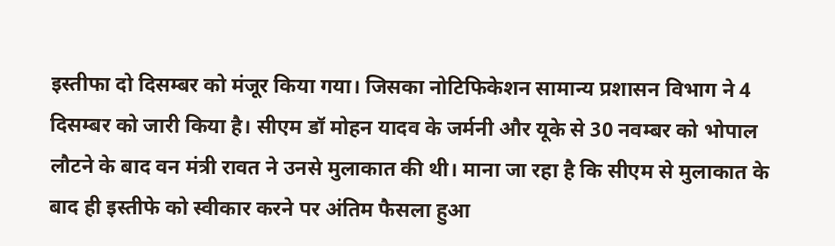इस्तीफा दो दिसम्बर को मंजूर किया गया। जिसका नोटिफिकेशन सामान्य प्रशासन विभाग ने 4 दिसम्बर को जारी किया है। सीएम डॉ मोहन यादव के जर्मनी और यूके से 30 नवम्बर को भोपाल लौटने के बाद वन मंत्री रावत ने उनसे मुलाकात की थी। माना जा रहा है कि सीएम से मुलाकात के बाद ही इस्तीफे को स्वीकार करने पर अंतिम फैसला हुआ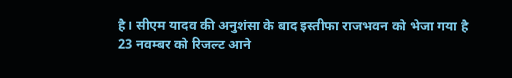है। सीएम यादव की अनुशंसा के बाद इस्तीफा राजभवन को भेजा गया है
23 नवम्बर को रिजल्ट आने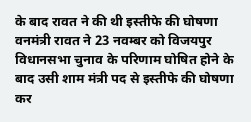के बाद रावत ने की थी इस्तीफे की घोषणा
वनमंत्री रावत ने 23 नवम्बर को विजयपुर विधानसभा चुनाव के परिणाम घोषित होने के बाद उसी शाम मंत्री पद से इस्तीफे की घोषणा कर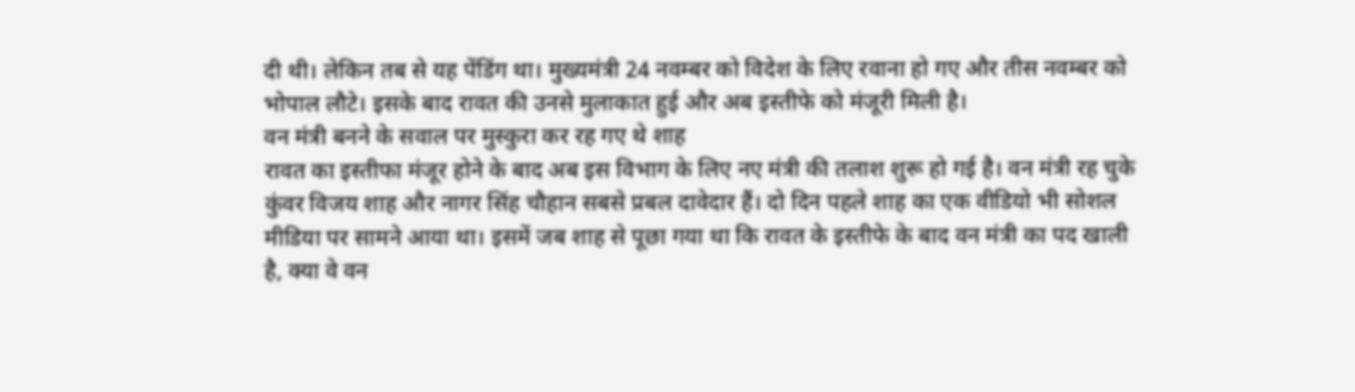दी थी। लेकिन तब से यह पेंडिंग था। मुख्यमंत्री 24 नवम्बर को विदेश के लिए रवाना हो गए और तीस नवम्बर को भोपाल लौटे। इसके बाद रावत की उनसे मुलाकात हुई और अब इस्तीफे को मंजूरी मिली है।
वन मंत्री बनने के सवाल पर मुस्कुरा कर रह गए थे शाह
रावत का इस्तीफा मंजूर होने के बाद अब इस विभाग के लिए नए मंत्री की तलाश शुरू हो गई है। वन मंत्री रह चुके कुंवर विजय शाह और नागर सिंह चौहान सबसे प्रबल दावेदार हैं। दो दिन पहले शाह का एक वीडियो भी सोशल मीडिया पर सामने आया था। इसमें जब शाह से पूछा गया था कि रावत के इस्तीफे के बाद वन मंत्री का पद खाली है, क्या वे वन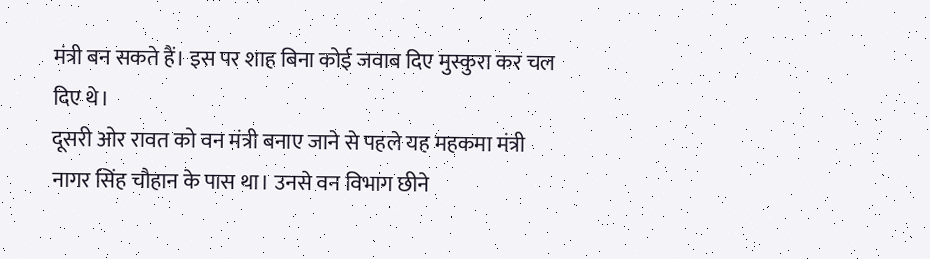मंत्री बन सकते हैं। इस पर शाह बिना कोई जवाब दिए मुस्कुरा कर चल दिए थे।
दूसरी ओर रावत को वन मंत्री बनाए जाने से पहले यह महकमा मंत्री नागर सिंह चौहान के पास था। उनसे वन विभाग छीने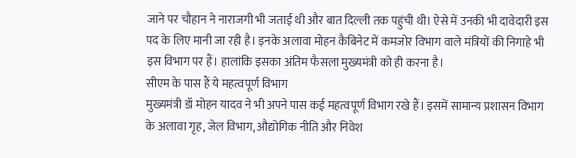जाने पर चौहान ने नाराजगी भी जताई थी और बात दिल्ली तक पहुंची थी। ऐसे में उनकी भी दावेदारी इस पद के लिए मानी जा रही है। इनके अलावा मोहन कैबिनेट में कमजोर विभाग वाले मंत्रियों की निगाहे भी इस विभाग पर हैं। हालांकि इसका अंतिम फैसला मुख्यमंत्री को ही करना है।
सीएम के पास हैं ये महत्वपूर्ण विभाग
मुख्यमंत्री डॉ मोहन यादव ने भी अपने पास कई महत्वपूर्ण विभाग रखे हैं। इसमें सामान्य प्रशासन विभाग के अलावा गृह, जेल विभाग, औद्योगिक नीति और निवेश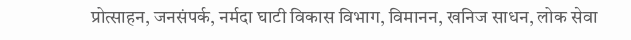प्रोत्साहन, जनसंपर्क, नर्मदा घाटी विकास विभाग, विमानन, खनिज साधन, लोक सेवा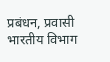प्रबंधन, प्रवासी भारतीय विभाग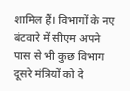शामिल हैं। विभागों के नए बंटवारे में सीएम अपने पास से भी कुछ विभाग दूसरे मंत्रियों को दे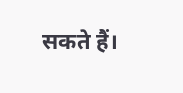सकते हैं।